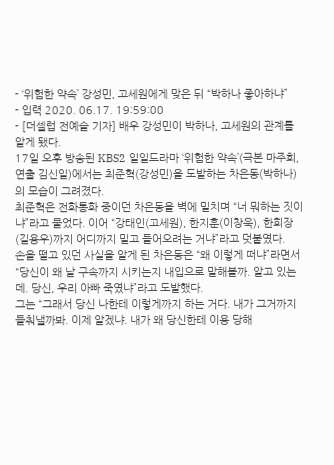- ‘위험한 약속’ 강성민, 고세원에게 맞은 뒤 “박하나 좋아하냐”
- 입력 2020. 06.17. 19:59:00
- [더셀럽 전예슬 기자] 배우 강성민이 박하나, 고세원의 관계를 알게 됐다.
17일 오후 방송된 KBS2 일일드라마 ‘위험한 약속’(극본 마주희, 연출 김신일)에서는 최준혁(강성민)을 도발하는 차은동(박하나)의 모습이 그려졌다.
최준혁은 전화통화 중이던 차은동을 벽에 밀치며 “너 뭐하는 짓이냐”라고 물었다. 이어 “강태인(고세원), 한지훈(이창욱), 한회장(길용우)까지 어디까지 밀고 들어오려는 거냐”라고 덧붙였다.
손을 떨고 있던 사실을 알게 된 차은동은 “왜 이렇게 떠냐”라면서 “당신이 왜 날 구속까지 시키는지 내입으로 말해볼까. 알고 있는데. 당신, 우리 아빠 죽였냐”라고 도발했다.
그는 “그래서 당신 나한테 이렇게까지 하는 거다. 내가 그거까지 들춰낼까봐. 이제 알겠냐. 내가 왜 당신한테 이용 당해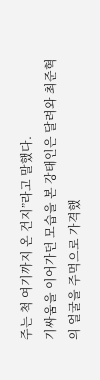주는 척 여기까지 온 건지”라고 말했다.
기싸움을 이어가던 모습을 본 강태인은 달려와 최준혁의 얼굴을 주먹으로 가격했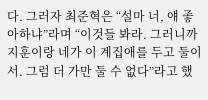다. 그러자 최준혁은 “설마 너, 얘 좋아하냐”라며 “이것들 봐라. 그러니까 지훈이랑 네가 이 계집애를 두고 둘이서. 그럼 더 가만 둘 수 없다”라고 했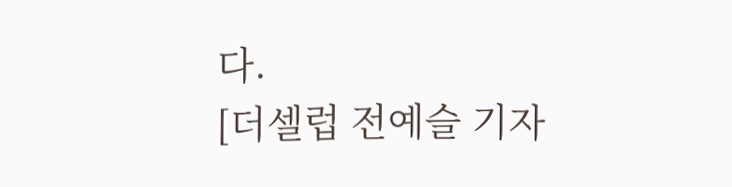다.
[더셀럽 전예슬 기자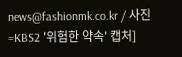news@fashionmk.co.kr / 사진=KBS2 '위험한 약속' 캡처]